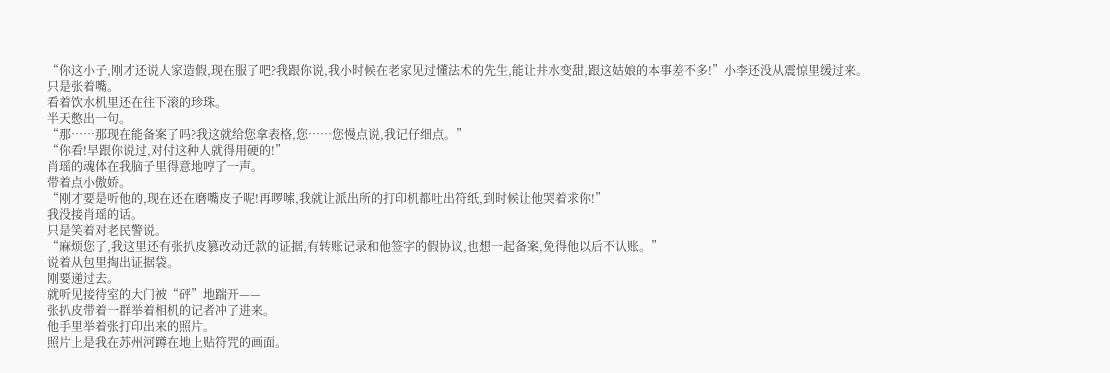“你这小子,刚才还说人家造假,现在服了吧?我跟你说,我小时候在老家见过懂法术的先生,能让井水变甜,跟这姑娘的本事差不多!”小李还没从震惊里缓过来。
只是张着嘴。
看着饮水机里还在往下滚的珍珠。
半天憋出一句。
“那……那现在能备案了吗?我这就给您拿表格,您……您慢点说,我记仔细点。”
“你看!早跟你说过,对付这种人就得用硬的!”
肖瑶的魂体在我脑子里得意地哼了一声。
带着点小傲娇。
“刚才要是听他的,现在还在磨嘴皮子呢!再啰嗦,我就让派出所的打印机都吐出符纸,到时候让他哭着求你!”
我没接肖瑶的话。
只是笑着对老民警说。
“麻烦您了,我这里还有张扒皮篡改动迁款的证据,有转账记录和他签字的假协议,也想一起备案,免得他以后不认账。”
说着从包里掏出证据袋。
刚要递过去。
就听见接待室的大门被“砰”地踹开——
张扒皮带着一群举着相机的记者冲了进来。
他手里举着张打印出来的照片。
照片上是我在苏州河蹲在地上贴符咒的画面。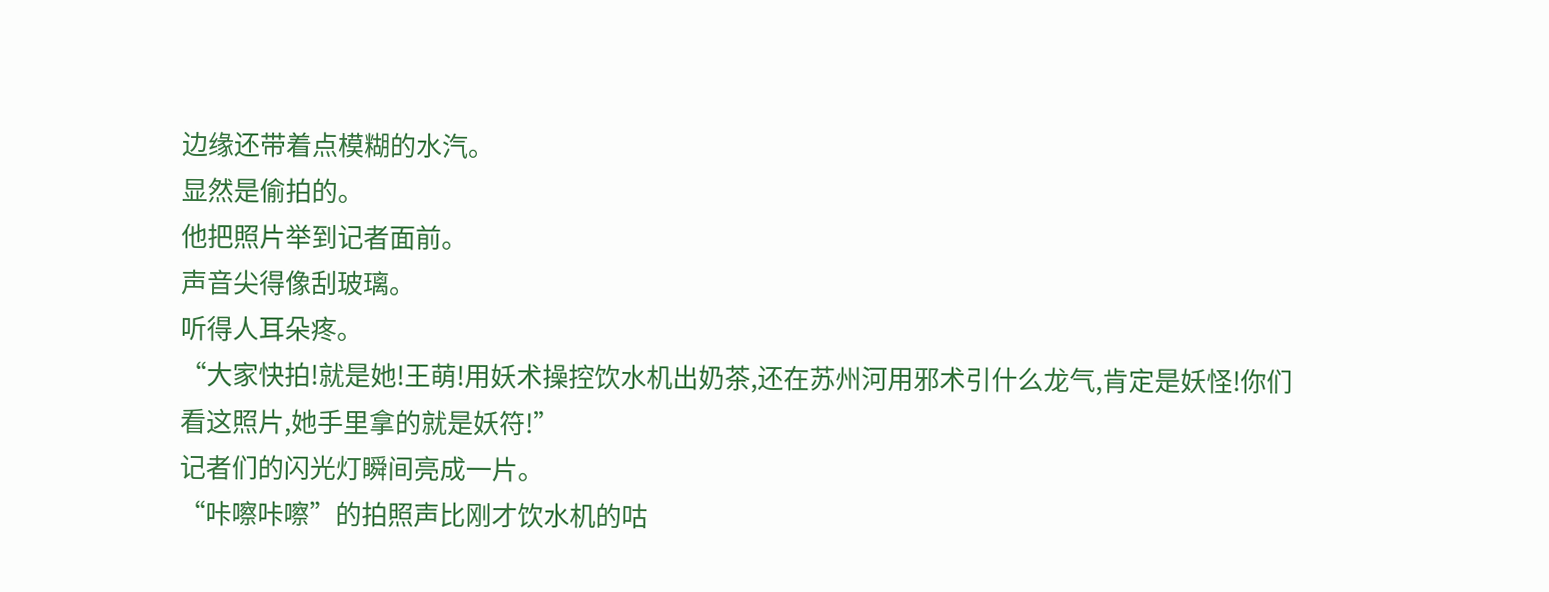边缘还带着点模糊的水汽。
显然是偷拍的。
他把照片举到记者面前。
声音尖得像刮玻璃。
听得人耳朵疼。
“大家快拍!就是她!王萌!用妖术操控饮水机出奶茶,还在苏州河用邪术引什么龙气,肯定是妖怪!你们看这照片,她手里拿的就是妖符!”
记者们的闪光灯瞬间亮成一片。
“咔嚓咔嚓”的拍照声比刚才饮水机的咕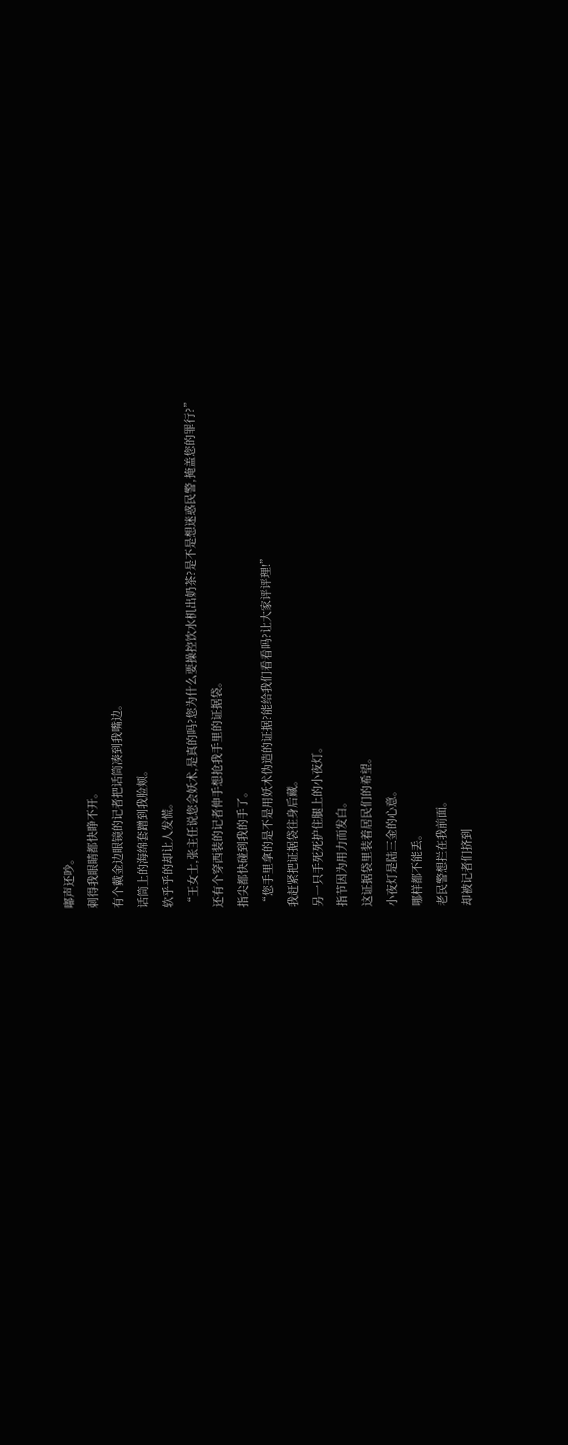嘟声还吵。
刺得我眼睛都快睁不开。
有个戴金边眼镜的记者把话筒凑到我嘴边。
话筒上的海绵套蹭到我脸颊。
软乎乎的却让人发慌。
“王女士,张主任说您会妖术,是真的吗?您为什么要操控饮水机出奶茶?是不是想迷惑民警,掩盖您的罪行?”
还有个穿西装的记者伸手想抢我手里的证据袋。
指尖都快碰到我的手了。
“您手里拿的是不是用妖术伪造的证据?能给我们看看吗?让大家评评理!”
我赶紧把证据袋往身后藏。
另一只手死死护住腿上的小夜灯。
指节因为用力而发白。
这证据袋里装着居民们的希望。
小夜灯是陆三金的心意。
哪样都不能丢。
老民警想拦在我前面。
却被记者们挤到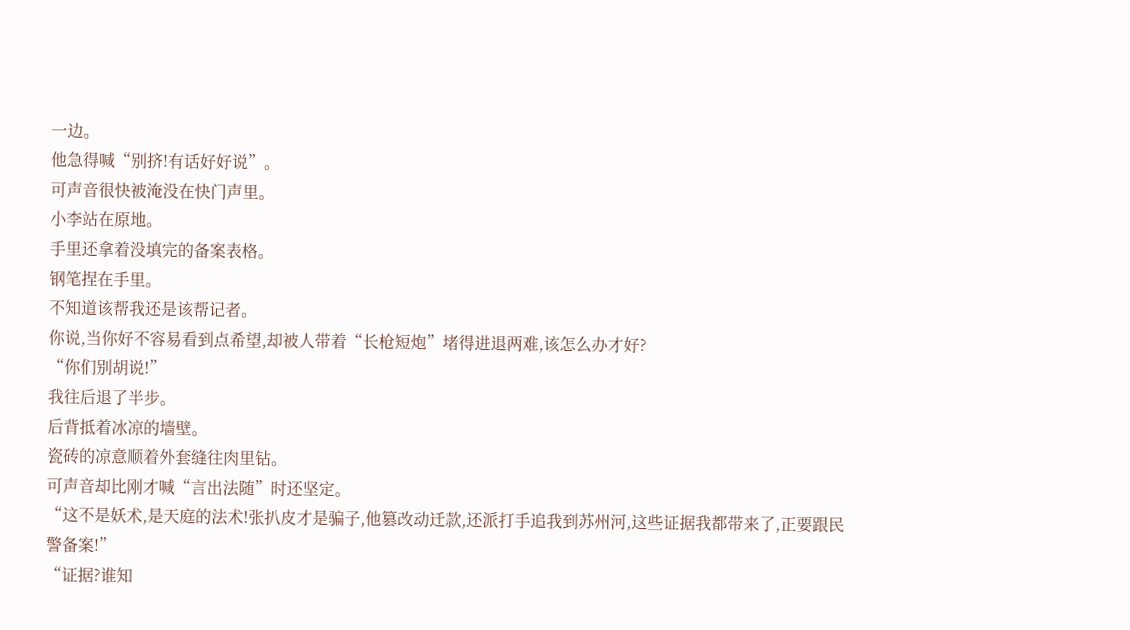一边。
他急得喊“别挤!有话好好说”。
可声音很快被淹没在快门声里。
小李站在原地。
手里还拿着没填完的备案表格。
钢笔捏在手里。
不知道该帮我还是该帮记者。
你说,当你好不容易看到点希望,却被人带着“长枪短炮”堵得进退两难,该怎么办才好?
“你们别胡说!”
我往后退了半步。
后背抵着冰凉的墙壁。
瓷砖的凉意顺着外套缝往肉里钻。
可声音却比刚才喊“言出法随”时还坚定。
“这不是妖术,是天庭的法术!张扒皮才是骗子,他篡改动迁款,还派打手追我到苏州河,这些证据我都带来了,正要跟民警备案!”
“证据?谁知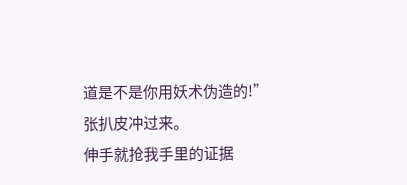道是不是你用妖术伪造的!”
张扒皮冲过来。
伸手就抢我手里的证据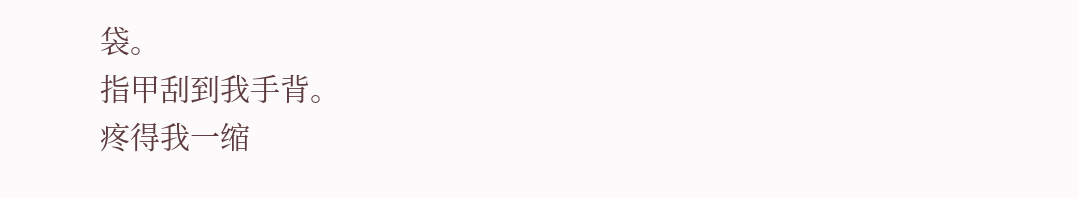袋。
指甲刮到我手背。
疼得我一缩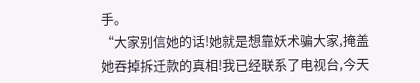手。
“大家别信她的话!她就是想靠妖术骗大家,掩盖她吞掉拆迁款的真相!我已经联系了电视台,今天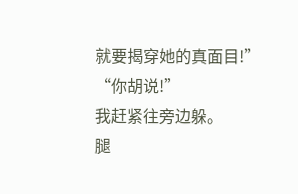就要揭穿她的真面目!”
“你胡说!”
我赶紧往旁边躲。
腿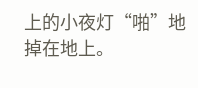上的小夜灯“啪”地掉在地上。